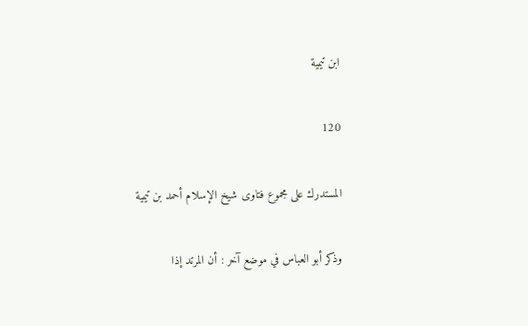ابن تيمية

120

المستدرك على مجموع فتاوى شيخ الإسلام أحمد بن تيمية

وذكر أبو العباس في موضع آخر : أن المرتد إذا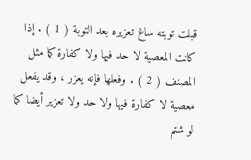قبلت توبته ساغ تعزيره بعد التوبة ( 1 ) . إذا كانت المعصية لا حد فيها ولا كفارة كما مثل المصنف ( 2 ) . وفعلها فإنه يعزر ، وقد يفعل معصية لا كفارة فيها ولا حد ولا تعزير أيضا كما لو شتم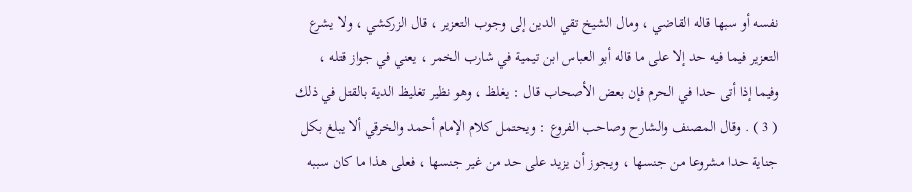نفسه أو سبها قاله القاضي ، ومال الشيخ تقي الدين إلى وجوب التعزير ، قال الزركشي ، ولا يشرع التعزير فيما فيه حد إلا على ما قاله أبو العباس ابن تيمية في شارب الخمر ، يعني في جواز قتله ، وفيما إذا أتى حدا في الحرم فإن بعض الأصحاب قال : يغلظ ، وهو نظير تغليظ الدية بالقتل في ذلك ( 3 ) . وقال المصنف والشارح وصاحب الفروع : ويحتمل كلام الإمام أحمد والخرقي ألا يبلغ بكل جناية حدا مشروعا من جنسها ، ويجوز أن يزيد على حد من غير جنسها ، فعلى هذا ما كان سببه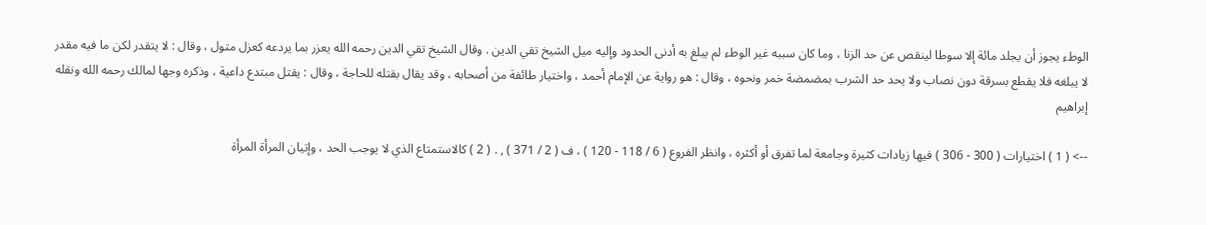الوطء يجوز أن يجلد مائة إلا سوطا لينقص عن حد الزنا ، وما كان سببه غير الوطء لم يبلغ به أدنى الحدود وإليه ميل الشيخ تقي الدين . وقال الشيخ تقي الدين رحمه الله يعزر بما يردعه كعزل متول ، وقال : لا يتقدر لكن ما فيه مقدر لا يبلغه فلا يقطع بسرقة دون نصاب ولا يحد حد الشرب بمضمضة خمر ونحوه ، وقال : هو رواية عن الإمام أحمد ، واختيار طائفة من أصحابه ، وقد يقال بقتله للحاجة ، وقال : يقتل مبتدع داعية ، وذكره وجها لمالك رحمه الله ونقله إبراهيم

--> ( 1 ) اختيارات ( 300 - 306 ) فيها زيادات كثيرة وجامعة لما تفرق أو أكثره ، وانظر الفروع ( 6 / 118 - 120 ) ، ف ( 2 / 371 ) , . ( 2 ) كالاستمتاع الذي لا يوجب الحد ، وإتيان المرأة المرأة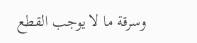وسرقة ما لا يوجب القطع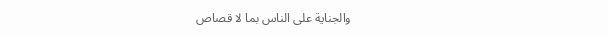والجناية على الناس بما لا قصاص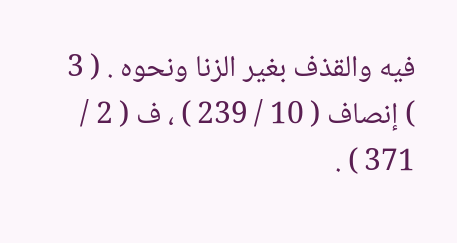فيه والقذف بغير الزنا ونحوه . ( 3 ) إنصاف ( 10 / 239 ) ، ف ( 2 / 371 ) .